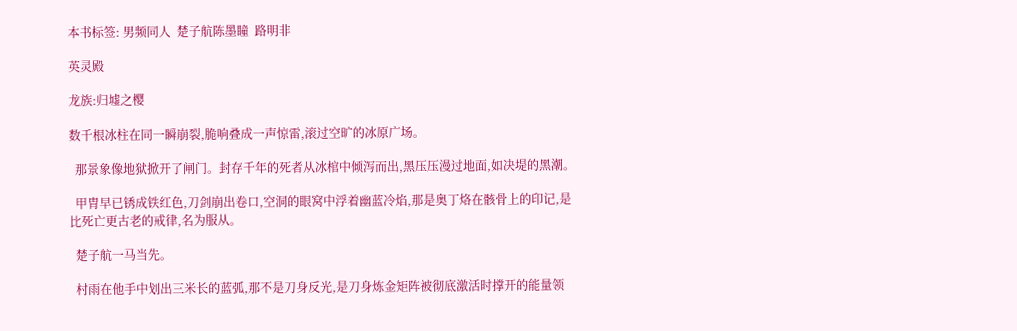本书标签: 男频同人  楚子航陈墨瞳  路明非

英灵殿

龙族:归墟之樱

数千根冰柱在同一瞬崩裂,脆响叠成一声惊雷,滚过空旷的冰原广场。

  那景象像地狱掀开了闸门。封存千年的死者从冰棺中倾泻而出,黑压压漫过地面,如决堤的黑潮。

  甲胄早已锈成铁红色,刀剑崩出卷口,空洞的眼窝中浮着幽蓝冷焰,那是奥丁烙在骸骨上的印记,是比死亡更古老的戒律,名为服从。

  楚子航一马当先。

  村雨在他手中划出三米长的蓝弧,那不是刀身反光,是刀身炼金矩阵被彻底激活时撑开的能量领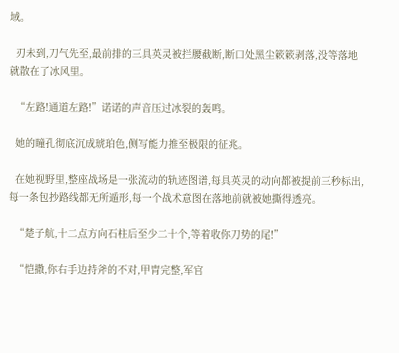域。

  刃未到,刀气先至,最前排的三具英灵被拦腰截断,断口处黑尘簌簌剥落,没等落地就散在了冰风里。

  “左路!通道左路!”诺诺的声音压过冰裂的轰鸣。

  她的瞳孔彻底沉成琥珀色,侧写能力推至极限的征兆。

  在她视野里,整座战场是一张流动的轨迹图谱,每具英灵的动向都被提前三秒标出,每一条包抄路线都无所遁形,每一个战术意图在落地前就被她撕得透亮。

  “楚子航,十二点方向石柱后至少二十个,等着收你刀势的尾!”

  “恺撒,你右手边持斧的不对,甲胄完整,军官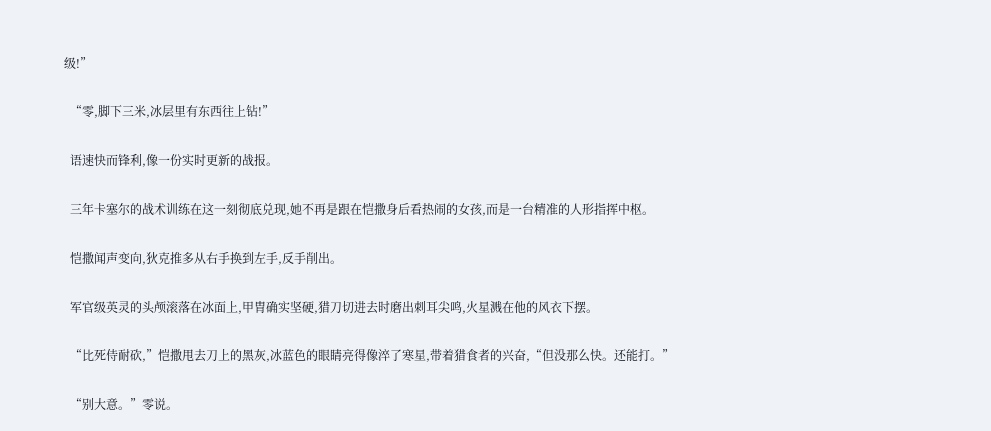级!”

  “零,脚下三米,冰层里有东西往上钻!”

  语速快而锋利,像一份实时更新的战报。

  三年卡塞尔的战术训练在这一刻彻底兑现,她不再是跟在恺撒身后看热闹的女孩,而是一台精准的人形指挥中枢。

  恺撒闻声变向,狄克推多从右手换到左手,反手削出。

  军官级英灵的头颅滚落在冰面上,甲胄确实坚硬,猎刀切进去时磨出刺耳尖鸣,火星溅在他的风衣下摆。

  “比死侍耐砍,”恺撒甩去刀上的黑灰,冰蓝色的眼睛亮得像淬了寒星,带着猎食者的兴奋,“但没那么快。还能打。”

  “别大意。”零说。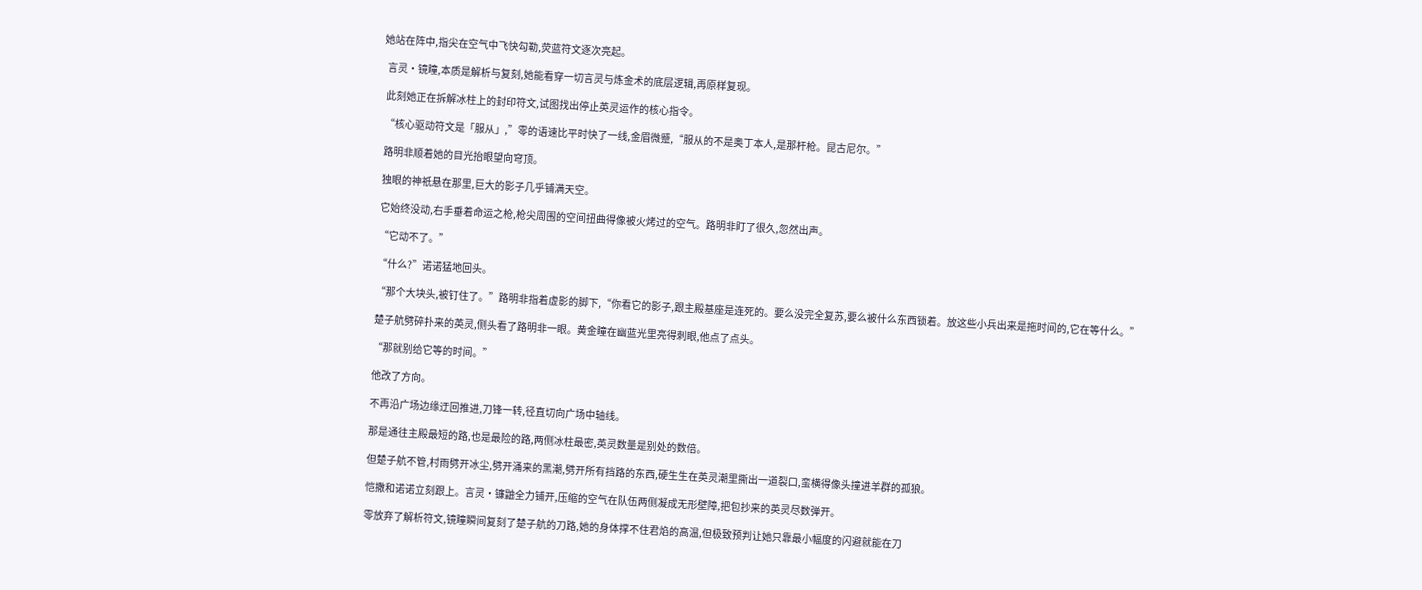她站在阵中,指尖在空气中飞快勾勒,荧蓝符文逐次亮起。

  言灵·镜瞳,本质是解析与复刻,她能看穿一切言灵与炼金术的底层逻辑,再原样复现。

  此刻她正在拆解冰柱上的封印符文,试图找出停止英灵运作的核心指令。

  “核心驱动符文是「服从」,”零的语速比平时快了一线,金眉微蹙,“服从的不是奥丁本人,是那杆枪。昆古尼尔。”

  路明非顺着她的目光抬眼望向穹顶。

  独眼的神祇悬在那里,巨大的影子几乎铺满天空。

  它始终没动,右手垂着命运之枪,枪尖周围的空间扭曲得像被火烤过的空气。路明非盯了很久,忽然出声。

  “它动不了。”

  “什么?”诺诺猛地回头。

  “那个大块头,被钉住了。”路明非指着虚影的脚下,“你看它的影子,跟主殿基座是连死的。要么没完全复苏,要么被什么东西锁着。放这些小兵出来是拖时间的,它在等什么。”

  楚子航劈碎扑来的英灵,侧头看了路明非一眼。黄金瞳在幽蓝光里亮得刺眼,他点了点头。

  “那就别给它等的时间。”

  他改了方向。

  不再沿广场边缘迂回推进,刀锋一转,径直切向广场中轴线。

  那是通往主殿最短的路,也是最险的路,两侧冰柱最密,英灵数量是别处的数倍。

  但楚子航不管,村雨劈开冰尘,劈开涌来的黑潮,劈开所有挡路的东西,硬生生在英灵潮里撕出一道裂口,蛮横得像头撞进羊群的孤狼。

  恺撒和诺诺立刻跟上。言灵·镰鼬全力铺开,压缩的空气在队伍两侧凝成无形壁障,把包抄来的英灵尽数弹开。

  零放弃了解析符文,镜瞳瞬间复刻了楚子航的刀路,她的身体撑不住君焰的高温,但极致预判让她只靠最小幅度的闪避就能在刀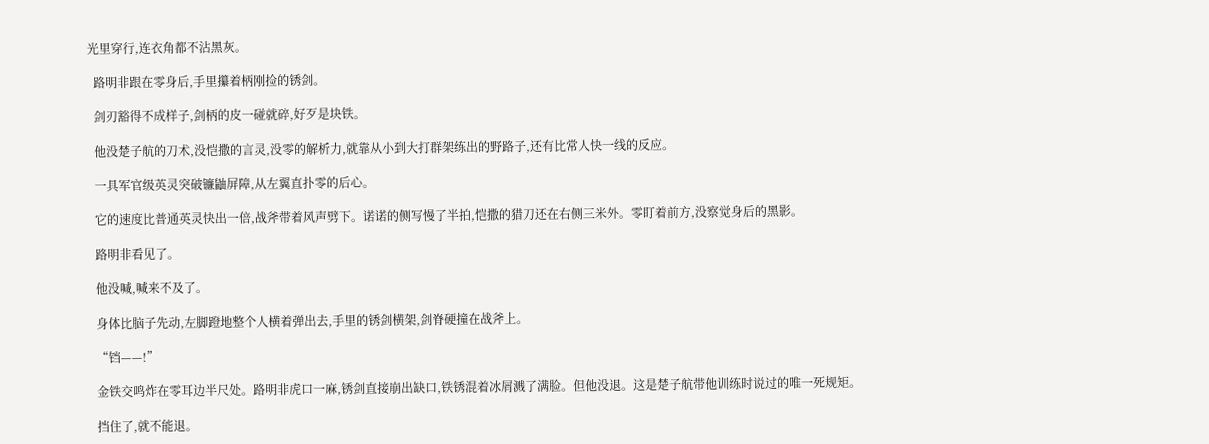光里穿行,连衣角都不沾黑灰。

  路明非跟在零身后,手里攥着柄刚捡的锈剑。

  剑刃豁得不成样子,剑柄的皮一碰就碎,好歹是块铁。

  他没楚子航的刀术,没恺撒的言灵,没零的解析力,就靠从小到大打群架练出的野路子,还有比常人快一线的反应。

  一具军官级英灵突破镰鼬屏障,从左翼直扑零的后心。

  它的速度比普通英灵快出一倍,战斧带着风声劈下。诺诺的侧写慢了半拍,恺撒的猎刀还在右侧三米外。零盯着前方,没察觉身后的黑影。

  路明非看见了。

  他没喊,喊来不及了。

  身体比脑子先动,左脚蹬地整个人横着弹出去,手里的锈剑横架,剑脊硬撞在战斧上。

  “铛——!”

  金铁交鸣炸在零耳边半尺处。路明非虎口一麻,锈剑直接崩出缺口,铁锈混着冰屑溅了满脸。但他没退。这是楚子航带他训练时说过的唯一死规矩。

  挡住了,就不能退。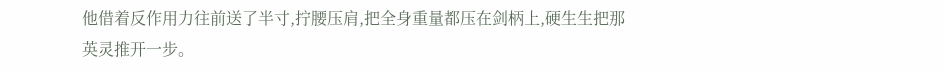他借着反作用力往前送了半寸,拧腰压肩,把全身重量都压在剑柄上,硬生生把那英灵推开一步。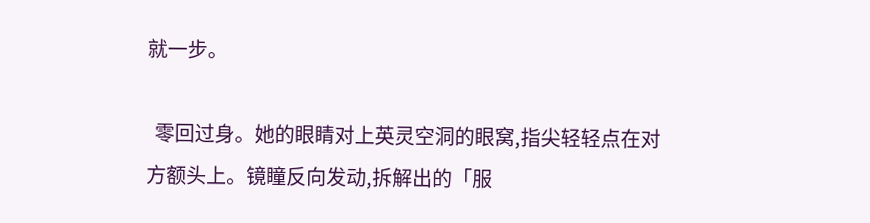就一步。

  零回过身。她的眼睛对上英灵空洞的眼窝,指尖轻轻点在对方额头上。镜瞳反向发动,拆解出的「服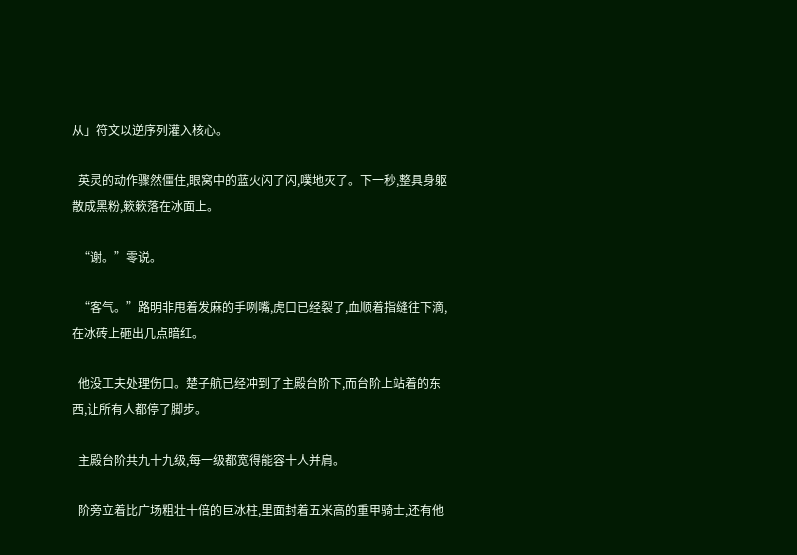从」符文以逆序列灌入核心。

  英灵的动作骤然僵住,眼窝中的蓝火闪了闪,噗地灭了。下一秒,整具身躯散成黑粉,簌簌落在冰面上。

  “谢。”零说。

  “客气。”路明非甩着发麻的手咧嘴,虎口已经裂了,血顺着指缝往下滴,在冰砖上砸出几点暗红。

  他没工夫处理伤口。楚子航已经冲到了主殿台阶下,而台阶上站着的东西,让所有人都停了脚步。

  主殿台阶共九十九级,每一级都宽得能容十人并肩。

  阶旁立着比广场粗壮十倍的巨冰柱,里面封着五米高的重甲骑士,还有他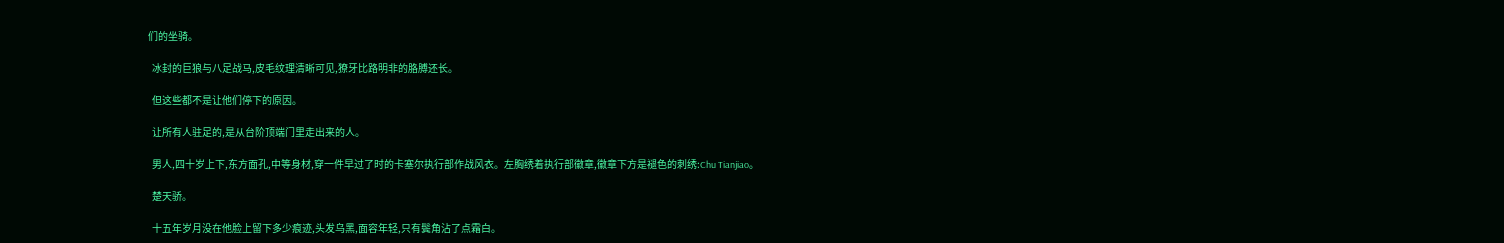们的坐骑。

  冰封的巨狼与八足战马,皮毛纹理清晰可见,獠牙比路明非的胳膊还长。

  但这些都不是让他们停下的原因。

  让所有人驻足的,是从台阶顶端门里走出来的人。

  男人,四十岁上下,东方面孔,中等身材,穿一件早过了时的卡塞尔执行部作战风衣。左胸绣着执行部徽章,徽章下方是褪色的刺绣:Chu Tianjiao。

  楚天骄。

  十五年岁月没在他脸上留下多少痕迹,头发乌黑,面容年轻,只有鬓角沾了点霜白。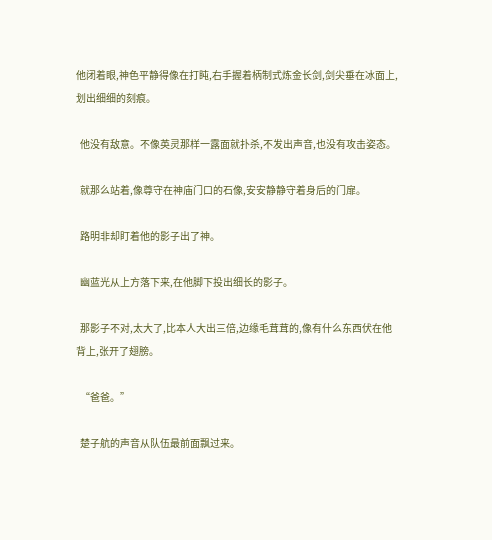他闭着眼,神色平静得像在打盹,右手握着柄制式炼金长剑,剑尖垂在冰面上,划出细细的刻痕。

  他没有敌意。不像英灵那样一露面就扑杀,不发出声音,也没有攻击姿态。

  就那么站着,像尊守在神庙门口的石像,安安静静守着身后的门扉。

  路明非却盯着他的影子出了神。

  幽蓝光从上方落下来,在他脚下投出细长的影子。

  那影子不对,太大了,比本人大出三倍,边缘毛茸茸的,像有什么东西伏在他背上,张开了翅膀。

  “爸爸。”

  楚子航的声音从队伍最前面飘过来。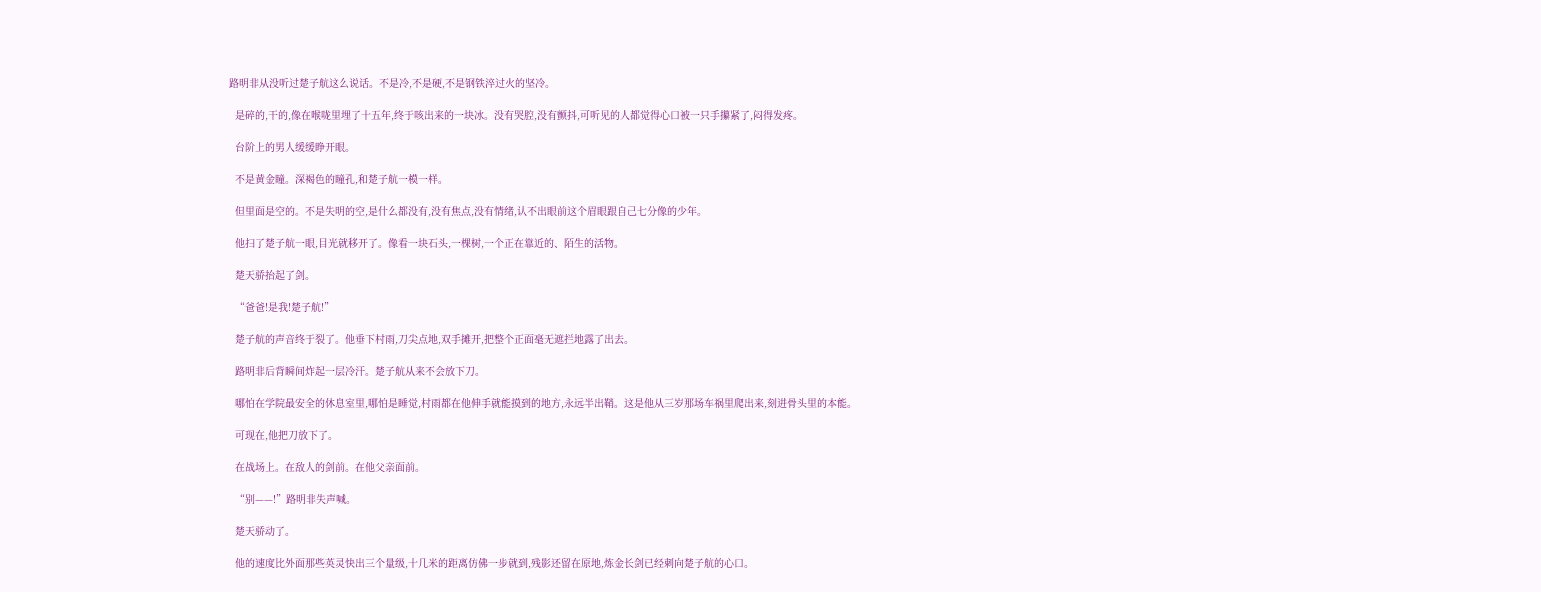路明非从没听过楚子航这么说话。不是冷,不是硬,不是钢铁淬过火的坚冷。

  是碎的,干的,像在喉咙里埋了十五年,终于咳出来的一块冰。没有哭腔,没有颤抖,可听见的人都觉得心口被一只手攥紧了,闷得发疼。

  台阶上的男人缓缓睁开眼。

  不是黄金瞳。深褐色的瞳孔,和楚子航一模一样。

  但里面是空的。不是失明的空,是什么都没有,没有焦点,没有情绪,认不出眼前这个眉眼跟自己七分像的少年。

  他扫了楚子航一眼,目光就移开了。像看一块石头,一棵树,一个正在靠近的、陌生的活物。

  楚天骄抬起了剑。

  “爸爸!是我!楚子航!”

  楚子航的声音终于裂了。他垂下村雨,刀尖点地,双手摊开,把整个正面毫无遮拦地露了出去。

  路明非后背瞬间炸起一层冷汗。楚子航从来不会放下刀。

  哪怕在学院最安全的休息室里,哪怕是睡觉,村雨都在他伸手就能摸到的地方,永远半出鞘。这是他从三岁那场车祸里爬出来,刻进骨头里的本能。

  可现在,他把刀放下了。

  在战场上。在敌人的剑前。在他父亲面前。

  “别——!”路明非失声喊。

  楚天骄动了。

  他的速度比外面那些英灵快出三个量级,十几米的距离仿佛一步就到,残影还留在原地,炼金长剑已经刺向楚子航的心口。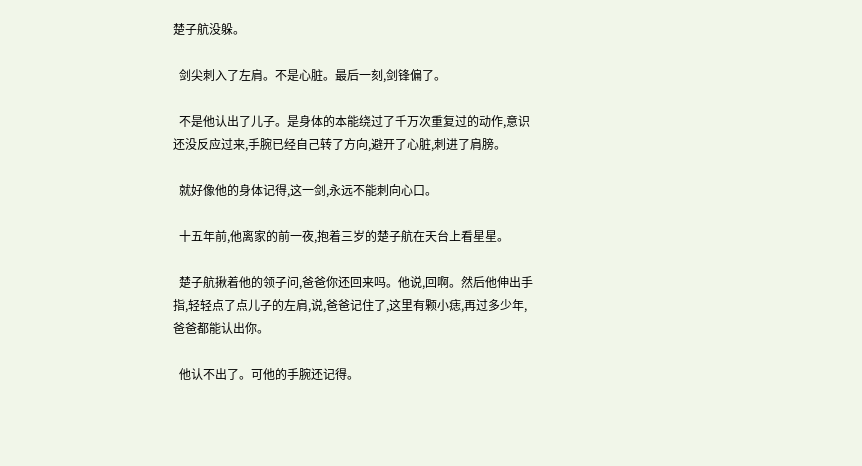楚子航没躲。

  剑尖刺入了左肩。不是心脏。最后一刻,剑锋偏了。

  不是他认出了儿子。是身体的本能绕过了千万次重复过的动作,意识还没反应过来,手腕已经自己转了方向,避开了心脏,刺进了肩膀。

  就好像他的身体记得,这一剑,永远不能刺向心口。

  十五年前,他离家的前一夜,抱着三岁的楚子航在天台上看星星。

  楚子航揪着他的领子问,爸爸你还回来吗。他说,回啊。然后他伸出手指,轻轻点了点儿子的左肩,说,爸爸记住了,这里有颗小痣,再过多少年,爸爸都能认出你。

  他认不出了。可他的手腕还记得。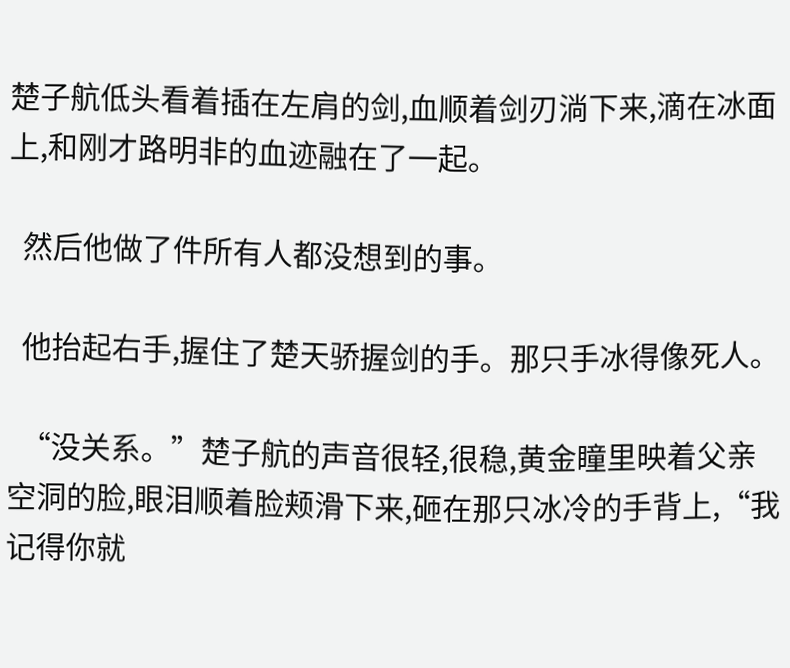楚子航低头看着插在左肩的剑,血顺着剑刃淌下来,滴在冰面上,和刚才路明非的血迹融在了一起。

  然后他做了件所有人都没想到的事。

  他抬起右手,握住了楚天骄握剑的手。那只手冰得像死人。

  “没关系。”楚子航的声音很轻,很稳,黄金瞳里映着父亲空洞的脸,眼泪顺着脸颊滑下来,砸在那只冰冷的手背上,“我记得你就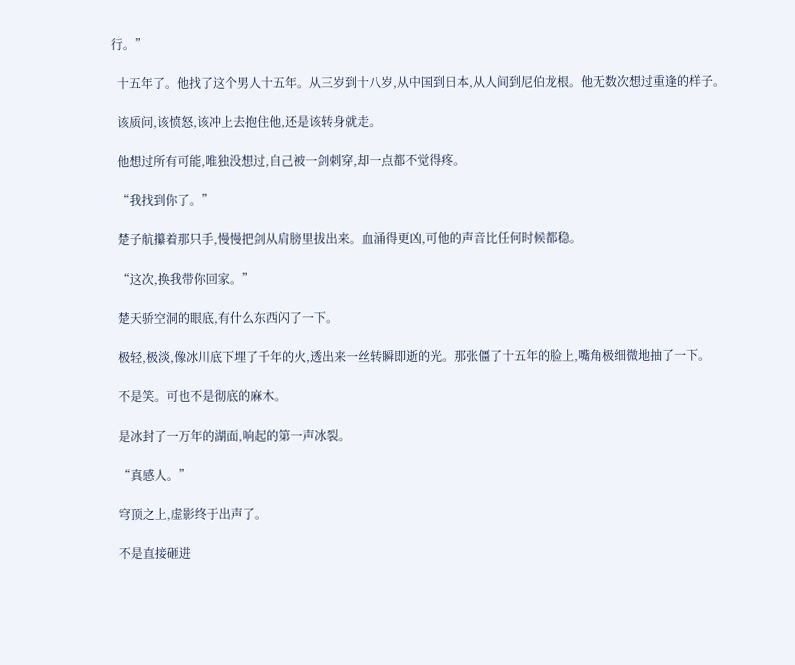行。”

  十五年了。他找了这个男人十五年。从三岁到十八岁,从中国到日本,从人间到尼伯龙根。他无数次想过重逢的样子。

  该质问,该愤怒,该冲上去抱住他,还是该转身就走。

  他想过所有可能,唯独没想过,自己被一剑刺穿,却一点都不觉得疼。

  “我找到你了。”

  楚子航攥着那只手,慢慢把剑从肩膀里拔出来。血涌得更凶,可他的声音比任何时候都稳。

  “这次,换我带你回家。”

  楚天骄空洞的眼底,有什么东西闪了一下。

  极轻,极淡,像冰川底下埋了千年的火,透出来一丝转瞬即逝的光。那张僵了十五年的脸上,嘴角极细微地抽了一下。

  不是笑。可也不是彻底的麻木。

  是冰封了一万年的湖面,响起的第一声冰裂。

  “真感人。”

  穹顶之上,虚影终于出声了。

  不是直接砸进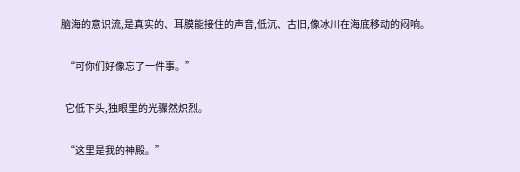脑海的意识流,是真实的、耳膜能接住的声音,低沉、古旧,像冰川在海底移动的闷响。

  “可你们好像忘了一件事。”

  它低下头,独眼里的光骤然炽烈。

  “这里是我的神殿。”